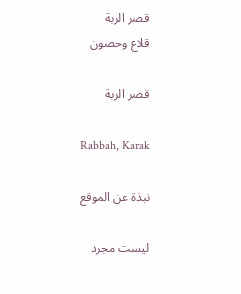قصر الربة
قلاع وحصون

قصر الربة

Rabbah, Karak

نبذة عن الموقع

ليست مجرد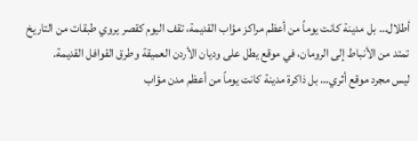أطلال… بل مدينة كانت يوماً من أعظم مراكز مؤاب القديمة، تقف اليوم كقصر يروي طبقات من التاريخ تمتد من الأنباط إلى الرومان، في موقع يطل على وديان الأردن العميقة وطرق القوافل القديمة.
ليس مجرد موقع أثري… بل ذاكرة مدينة كانت يوماً من أعظم مدن مؤاب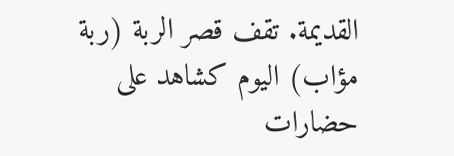القديمة. تقف قصر الربة (ربة مؤاب) اليوم كشاهد على حضارات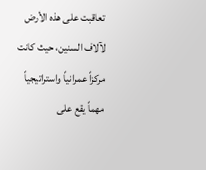تعاقبت على هذه الأرض لآلاف السنين، حيث كانت مركزاً عمرانياً واستراتيجياً مهماً يقع على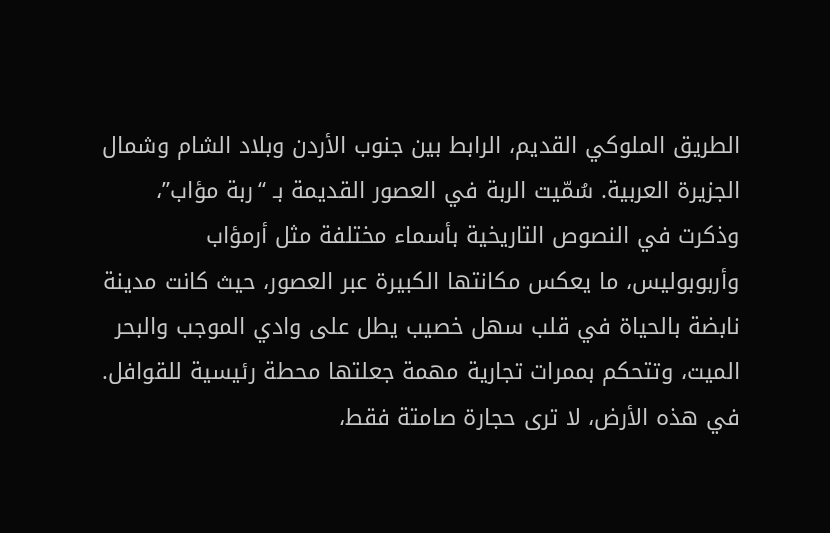الطريق الملوكي القديم، الرابط بين جنوب الأردن وبلاد الشام وشمال الجزيرة العربية. سُمّيت الربة في العصور القديمة بـ “ربة مؤاب”، وذكرت في النصوص التاريخية بأسماء مختلفة مثل أرمؤاب وأربوبوليس، ما يعكس مكانتها الكبيرة عبر العصور، حيث كانت مدينة نابضة بالحياة في قلب سهل خصيب يطل على وادي الموجب والبحر الميت، وتتحكم بممرات تجارية مهمة جعلتها محطة رئيسية للقوافل. في هذه الأرض، لا ترى حجارة صامتة فقط،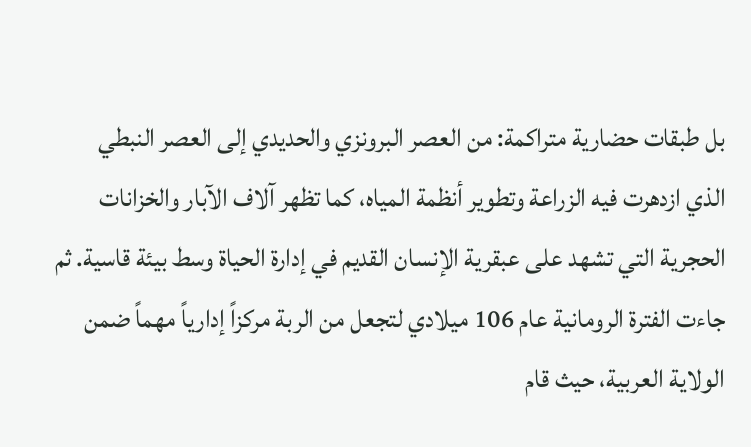بل طبقات حضارية متراكمة: من العصر البرونزي والحديدي إلى العصر النبطي الذي ازدهرت فيه الزراعة وتطوير أنظمة المياه، كما تظهر آلاف الآبار والخزانات الحجرية التي تشهد على عبقرية الإنسان القديم في إدارة الحياة وسط بيئة قاسية. ثم جاءت الفترة الرومانية عام 106 ميلادي لتجعل من الربة مركزاً إدارياً مهماً ضمن الولاية العربية، حيث قام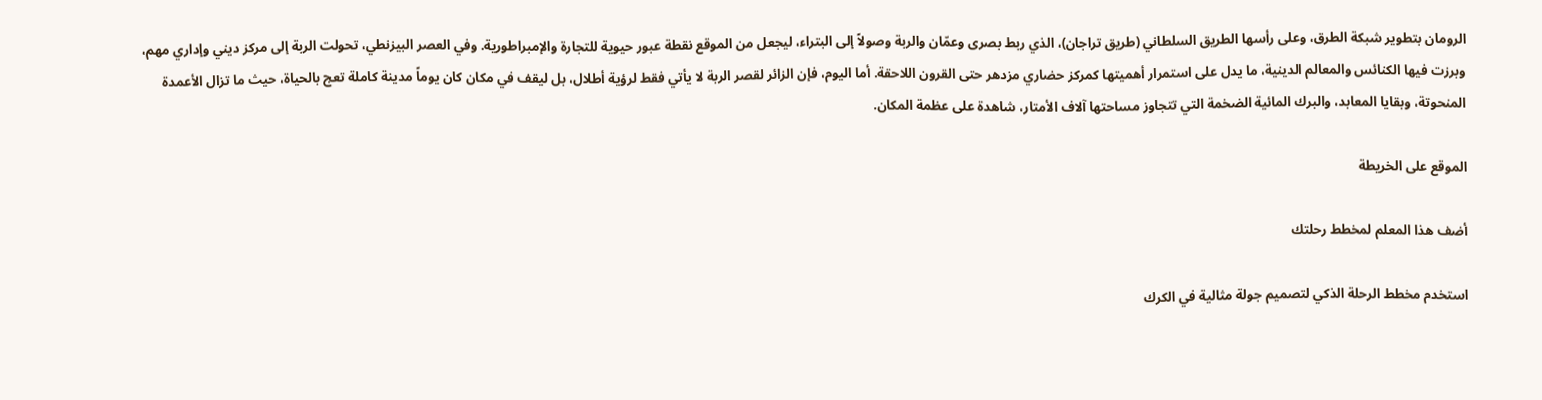الرومان بتطوير شبكة الطرق، وعلى رأسها الطريق السلطاني (طريق تراجان)، الذي ربط بصرى وعمّان والربة وصولاً إلى البتراء، ليجعل من الموقع نقطة عبور حيوية للتجارة والإمبراطورية. وفي العصر البيزنطي، تحولت الربة إلى مركز ديني وإداري مهم، وبرزت فيها الكنائس والمعالم الدينية، ما يدل على استمرار أهميتها كمركز حضاري مزدهر حتى القرون اللاحقة. أما اليوم، فإن الزائر لقصر الربة لا يأتي فقط لرؤية أطلال، بل ليقف في مكان كان يوماً مدينة كاملة تعج بالحياة، حيث ما تزال الأعمدة المنحوتة، وبقايا المعابد، والبرك المائية الضخمة التي تتجاوز مساحتها آلاف الأمتار، شاهدة على عظمة المكان.

الموقع على الخريطة

أضف هذا المعلم لمخطط رحلتك

استخدم مخطط الرحلة الذكي لتصميم جولة مثالية في الكرك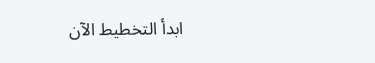ابدأ التخطيط الآن